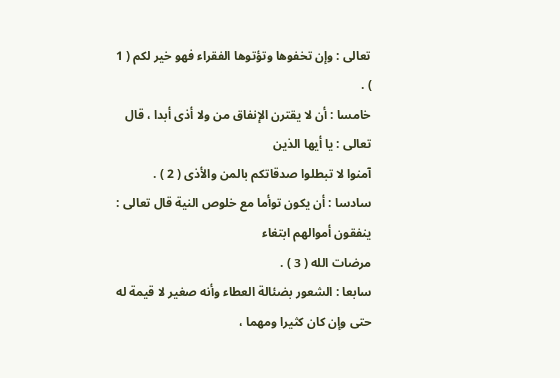تعالى : وإن تخفوها وتؤتوها الفقراء فهو خير لكم ( 1 ) .
خامسا : أن لا يقترن الإنفاق من ولا أذى أبدا ، قال تعالى : يا أيها الذين
آمنوا لا تبطلوا صدقاتكم بالمن والأذى ( 2 ) .
سادسا : أن يكون توأما مع خلوص النية قال تعالى : ينفقون أموالهم ابتغاء
مرضات الله ( 3 ) .
سابعا : الشعور بضئالة العطاء وأنه صغير لا قيمة له حتى وإن كان كثيرا ومهما ،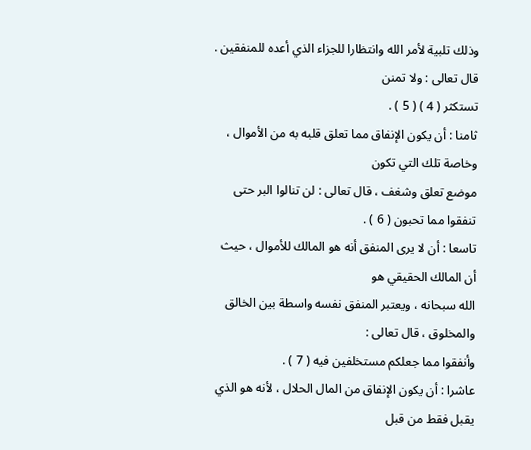وذلك تلبية لأمر الله وانتظارا للجزاء الذي أعده للمنفقين . قال تعالى : ولا تمنن
تستكثر ( 4 ) ( 5 ) .
ثامنا : أن يكون الإنفاق مما تعلق قلبه به من الأموال ، وخاصة تلك التي تكون
موضع تعلق وشغف ، قال تعالى : لن تنالوا البر حتى تنفقوا مما تحبون ( 6 ) .
تاسعا : أن لا يرى المنفق أنه هو المالك للأموال ، حيث أن المالك الحقيقي هو
الله سبحانه ، ويعتبر المنفق نفسه واسطة بين الخالق والمخلوق ، قال تعالى :
وأنفقوا مما جعلكم مستخلفين فيه ( 7 ) .
عاشرا : أن يكون الإنفاق من المال الحلال ، لأنه هو الذي يقبل فقط من قبل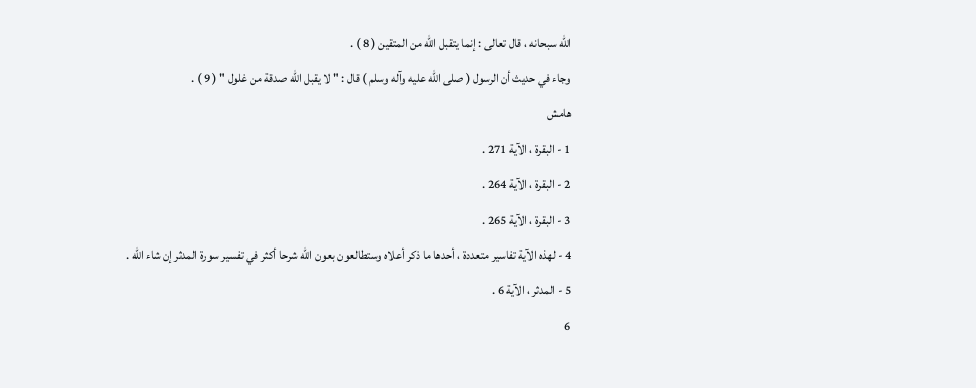الله سبحانه ، قال تعالى : إنما يتقبل الله من المتقين ( 8 ) .
وجاء في حديث أن الرسول ( صلى الله عليه وآله وسلم ) قال : " لا يقبل الله صدقة من غلول " ( 9 ) .
هامش
1 - البقرة ، الآية 271 .
2 - البقرة ، الآية 264 .
3 - البقرة ، الآية 265 .
4 - لهذه الآية تفاسير متعددة ، أحدها ما ذكر أعلاه وستطالعون بعون الله شرحا أكثر في تفسير سورة المدثر إن شاء الله .
5 - المدثر ، الآية 6 .
6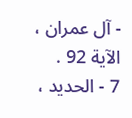- آل عمران ، الآية 92 .
7 - الحديد ،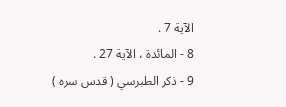الآية 7 .
8 - المائدة ، الآية 27 .
9 - ذكر الطبرسي ( قدس سره )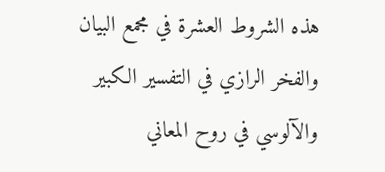هذه الشروط العشرة في مجمع البيان والفخر الرازي في التفسير الكبير والآلوسي في روح المعاني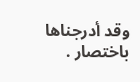وقد أدرجناها باختصار .